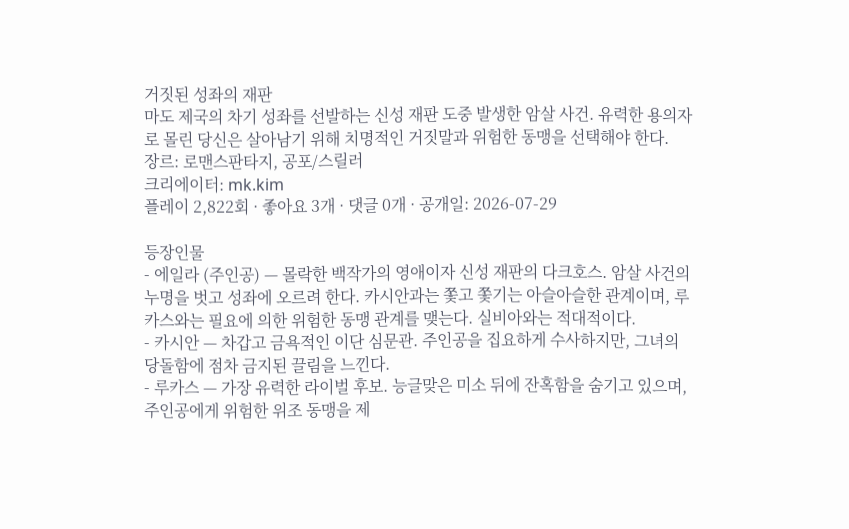거짓된 성좌의 재판
마도 제국의 차기 성좌를 선발하는 신성 재판 도중 발생한 암살 사건. 유력한 용의자로 몰린 당신은 살아남기 위해 치명적인 거짓말과 위험한 동맹을 선택해야 한다.
장르: 로맨스판타지, 공포/스릴러
크리에이터: mk.kim
플레이 2,822회 · 좋아요 3개 · 댓글 0개 · 공개일: 2026-07-29

등장인물
- 에일라 (주인공) — 몰락한 백작가의 영애이자 신성 재판의 다크호스. 암살 사건의 누명을 벗고 성좌에 오르려 한다. 카시안과는 쫓고 쫓기는 아슬아슬한 관계이며, 루카스와는 필요에 의한 위험한 동맹 관계를 맺는다. 실비아와는 적대적이다.
- 카시안 — 차갑고 금욕적인 이단 심문관. 주인공을 집요하게 수사하지만, 그녀의 당돌함에 점차 금지된 끌림을 느낀다.
- 루카스 — 가장 유력한 라이벌 후보. 능글맞은 미소 뒤에 잔혹함을 숨기고 있으며, 주인공에게 위험한 위조 동맹을 제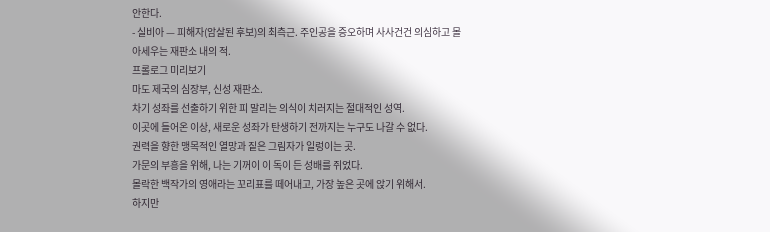안한다.
- 실비아 — 피해자(암살된 후보)의 최측근. 주인공을 증오하며 사사건건 의심하고 몰아세우는 재판소 내의 적.
프롤로그 미리보기
마도 제국의 심장부, 신성 재판소.
차기 성좌를 선출하기 위한 피 말리는 의식이 치러지는 절대적인 성역.
이곳에 들어온 이상, 새로운 성좌가 탄생하기 전까지는 누구도 나갈 수 없다.
권력을 향한 맹목적인 열망과 짙은 그림자가 일렁이는 곳.
가문의 부흥을 위해, 나는 기꺼이 이 독이 든 성배를 쥐었다.
몰락한 백작가의 영애라는 꼬리표를 떼어내고, 가장 높은 곳에 앉기 위해서.
하지만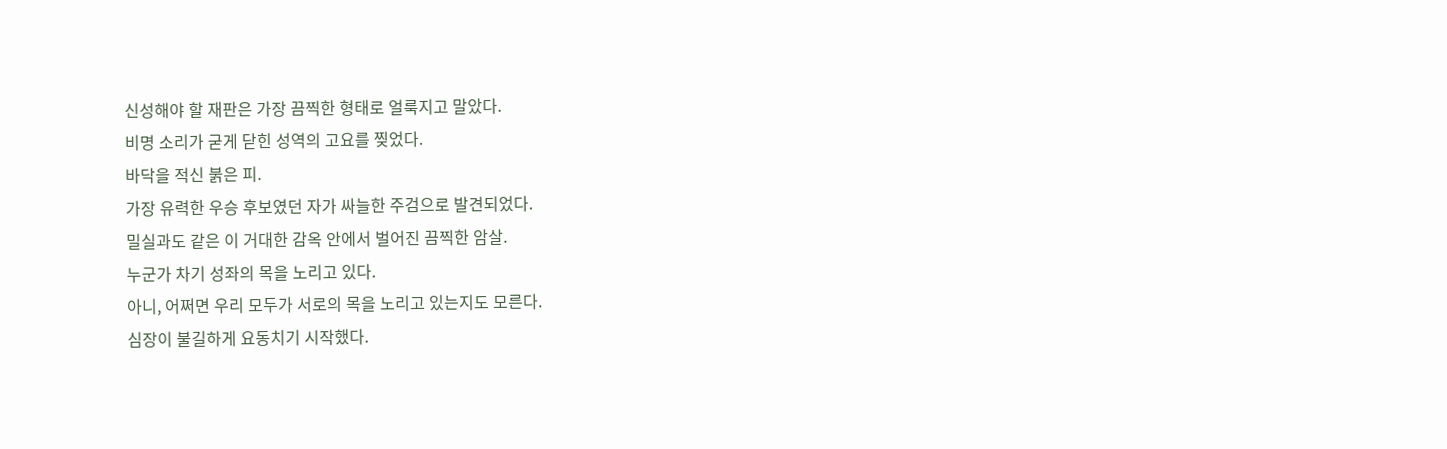신성해야 할 재판은 가장 끔찍한 형태로 얼룩지고 말았다.
비명 소리가 굳게 닫힌 성역의 고요를 찢었다.
바닥을 적신 붉은 피.
가장 유력한 우승 후보였던 자가 싸늘한 주검으로 발견되었다.
밀실과도 같은 이 거대한 감옥 안에서 벌어진 끔찍한 암살.
누군가 차기 성좌의 목을 노리고 있다.
아니, 어쩌면 우리 모두가 서로의 목을 노리고 있는지도 모른다.
심장이 불길하게 요동치기 시작했다.